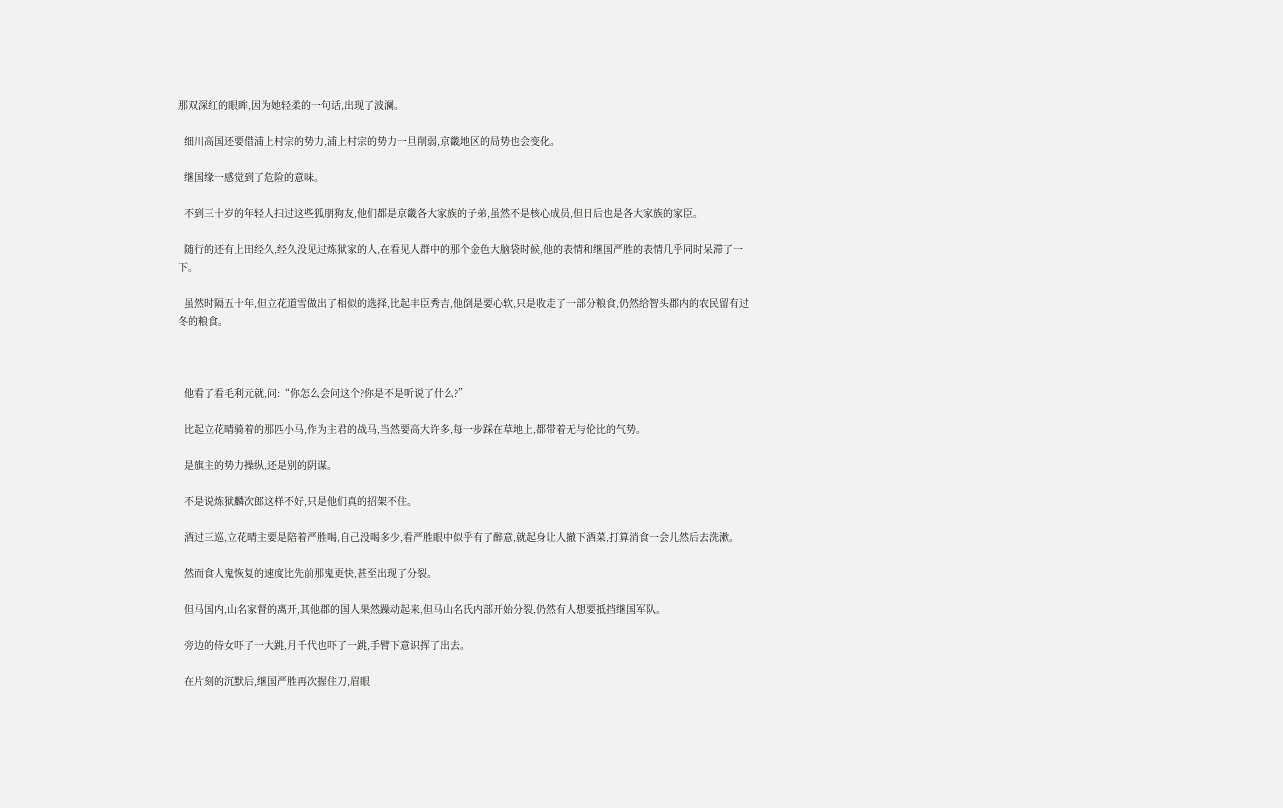那双深红的眼眸,因为她轻柔的一句话,出现了波澜。

  细川高国还要借浦上村宗的势力,浦上村宗的势力一旦削弱,京畿地区的局势也会变化。

  继国缘一感觉到了危险的意味。

  不到三十岁的年轻人扫过这些狐朋狗友,他们都是京畿各大家族的子弟,虽然不是核心成员,但日后也是各大家族的家臣。

  随行的还有上田经久,经久没见过炼狱家的人,在看见人群中的那个金色大脑袋时候,他的表情和继国严胜的表情几乎同时呆滞了一下。

  虽然时隔五十年,但立花道雪做出了相似的选择,比起丰臣秀吉,他倒是要心软,只是收走了一部分粮食,仍然给智头郡内的农民留有过冬的粮食。



  他看了看毛利元就,问:“你怎么会问这个?你是不是听说了什么?”

  比起立花晴骑着的那匹小马,作为主君的战马,当然要高大许多,每一步踩在草地上,都带着无与伦比的气势。

  是旗主的势力操纵,还是别的阴谋。

  不是说炼狱麟次郎这样不好,只是他们真的招架不住。

  酒过三巡,立花晴主要是陪着严胜喝,自己没喝多少,看严胜眼中似乎有了醉意,就起身让人撤下酒菜,打算消食一会儿然后去洗漱。

  然而食人鬼恢复的速度比先前那鬼更快,甚至出现了分裂。

  但马国内,山名家督的离开,其他郡的国人果然躁动起来,但马山名氏内部开始分裂,仍然有人想要抵挡继国军队。

  旁边的侍女吓了一大跳,月千代也吓了一跳,手臂下意识挥了出去。

  在片刻的沉默后,继国严胜再次握住刀,眉眼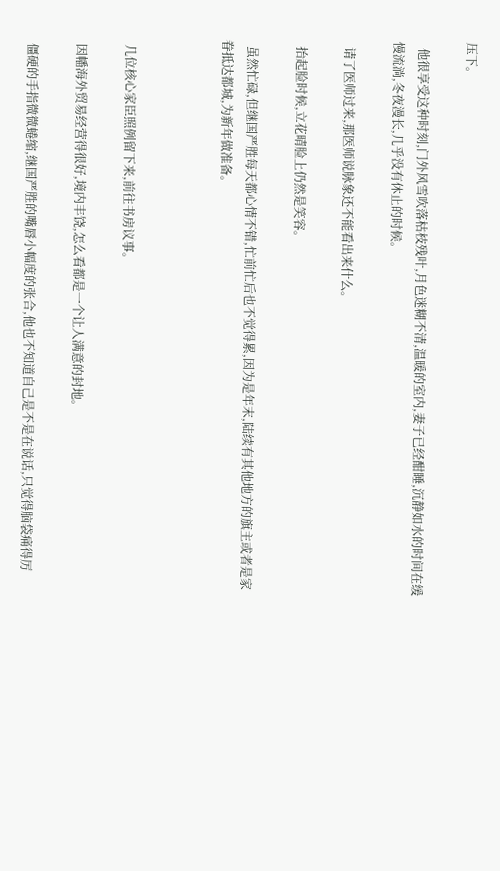压下。

  他很享受这种时刻,门外风雪吹落枯枝残叶,月色迷糊不清,温暖的室内,妻子已经酣睡,沉静如水的时间在缓慢流淌,冬夜漫长,几乎没有休止的时候。

  请了医师过来,那医师说脉象还不能看出来什么。

  抬起脸时候,立花晴脸上仍然是笑容。

  虽然忙碌,但继国严胜每天都心情不错,忙前忙后也不觉得累,因为是年末,陆续有其他地方的旗主或者是家眷抵达都城,为新年做准备。



  几位核心家臣照例留下来,前往书房议事。

  因幡海外贸易经营得很好,境内丰饶,怎么看都是一个让人满意的封地。

  僵硬的手指微微蜷缩,继国严胜的嘴唇小幅度的张合,他也不知道自己是不是在说话,只觉得脑袋痛得厉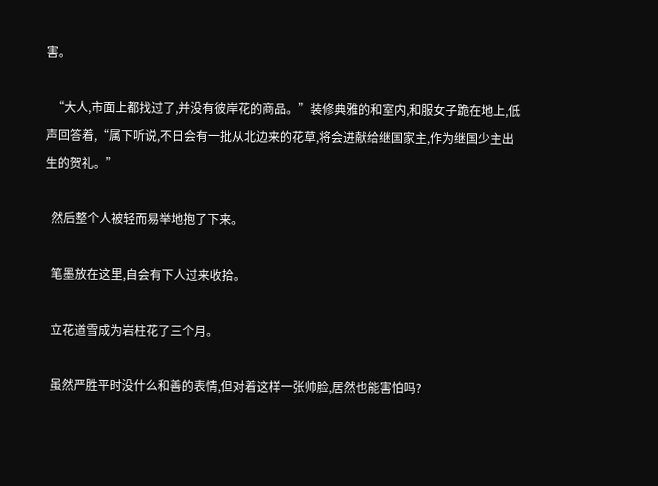害。

  “大人,市面上都找过了,并没有彼岸花的商品。”装修典雅的和室内,和服女子跪在地上,低声回答着,“属下听说,不日会有一批从北边来的花草,将会进献给继国家主,作为继国少主出生的贺礼。”

  然后整个人被轻而易举地抱了下来。

  笔墨放在这里,自会有下人过来收拾。

  立花道雪成为岩柱花了三个月。

  虽然严胜平时没什么和善的表情,但对着这样一张帅脸,居然也能害怕吗?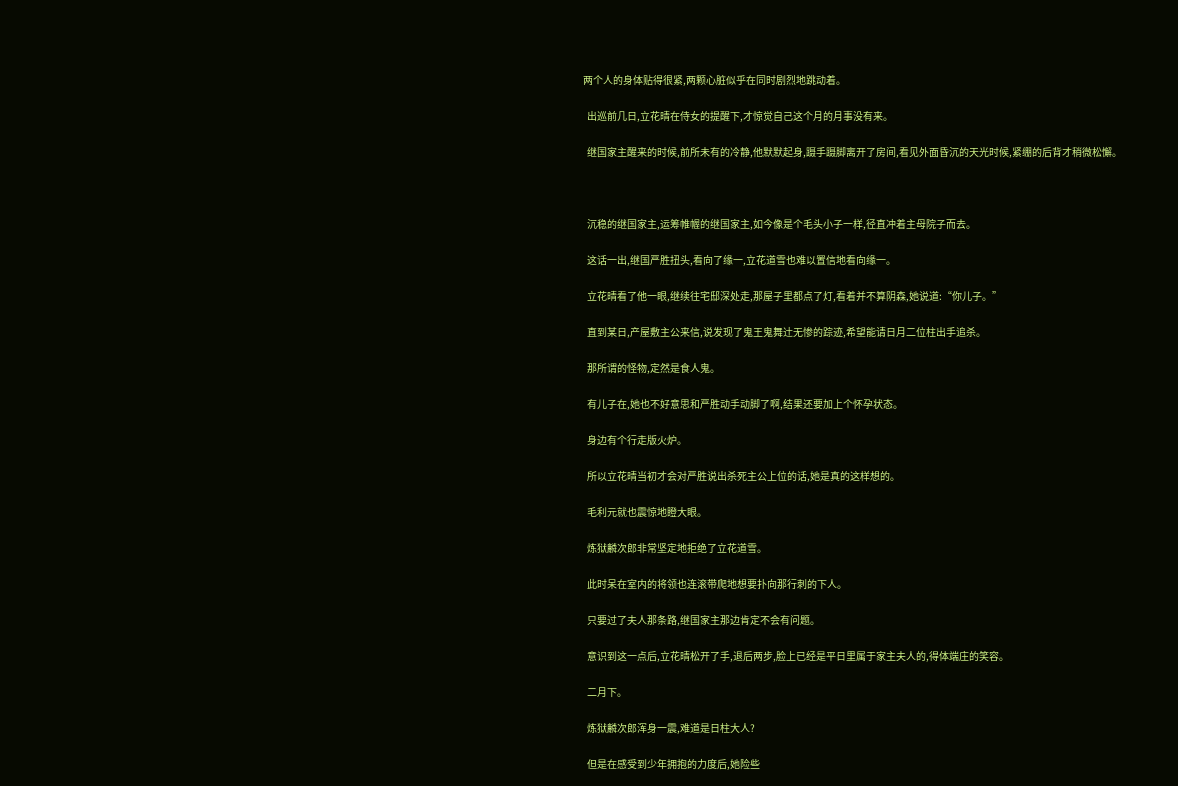两个人的身体贴得很紧,两颗心脏似乎在同时剧烈地跳动着。

  出巡前几日,立花晴在侍女的提醒下,才惊觉自己这个月的月事没有来。

  继国家主醒来的时候,前所未有的冷静,他默默起身,蹑手蹑脚离开了房间,看见外面昏沉的天光时候,紧绷的后背才稍微松懈。



  沉稳的继国家主,运筹帷幄的继国家主,如今像是个毛头小子一样,径直冲着主母院子而去。

  这话一出,继国严胜扭头,看向了缘一,立花道雪也难以置信地看向缘一。

  立花晴看了他一眼,继续往宅邸深处走,那屋子里都点了灯,看着并不算阴森,她说道:“你儿子。”

  直到某日,产屋敷主公来信,说发现了鬼王鬼舞辻无惨的踪迹,希望能请日月二位柱出手追杀。

  那所谓的怪物,定然是食人鬼。

  有儿子在,她也不好意思和严胜动手动脚了啊,结果还要加上个怀孕状态。

  身边有个行走版火炉。

  所以立花晴当初才会对严胜说出杀死主公上位的话,她是真的这样想的。

  毛利元就也震惊地瞪大眼。

  炼狱麟次郎非常坚定地拒绝了立花道雪。

  此时呆在室内的将领也连滚带爬地想要扑向那行刺的下人。

  只要过了夫人那条路,继国家主那边肯定不会有问题。

  意识到这一点后,立花晴松开了手,退后两步,脸上已经是平日里属于家主夫人的,得体端庄的笑容。

  二月下。

  炼狱麟次郎浑身一震,难道是日柱大人?

  但是在感受到少年拥抱的力度后,她险些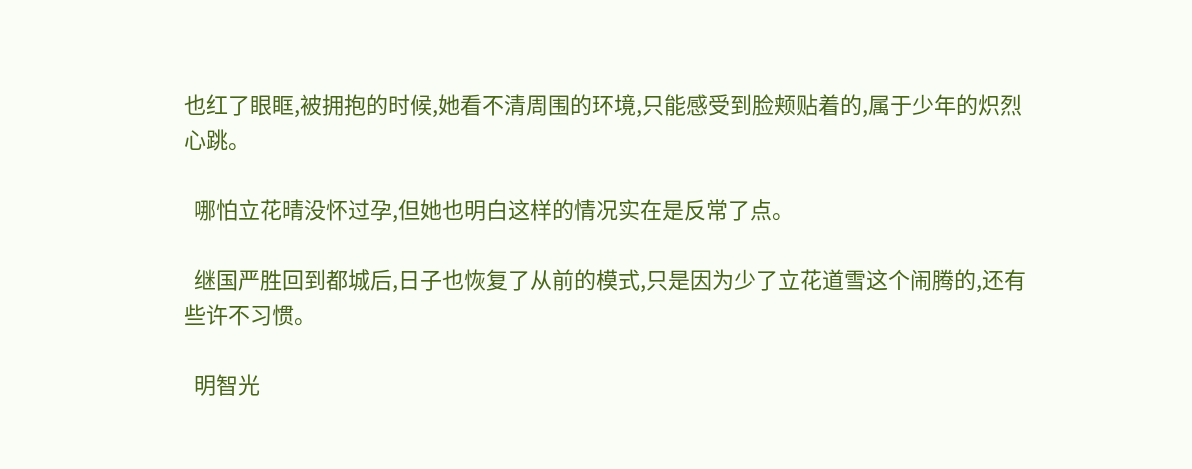也红了眼眶,被拥抱的时候,她看不清周围的环境,只能感受到脸颊贴着的,属于少年的炽烈心跳。

  哪怕立花晴没怀过孕,但她也明白这样的情况实在是反常了点。

  继国严胜回到都城后,日子也恢复了从前的模式,只是因为少了立花道雪这个闹腾的,还有些许不习惯。

  明智光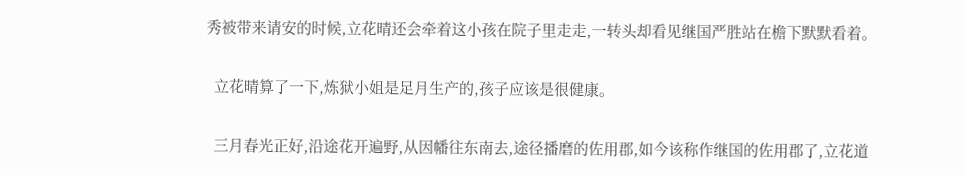秀被带来请安的时候,立花晴还会牵着这小孩在院子里走走,一转头却看见继国严胜站在檐下默默看着。

  立花晴算了一下,炼狱小姐是足月生产的,孩子应该是很健康。

  三月春光正好,沿途花开遍野,从因幡往东南去,途径播磨的佐用郡,如今该称作继国的佐用郡了,立花道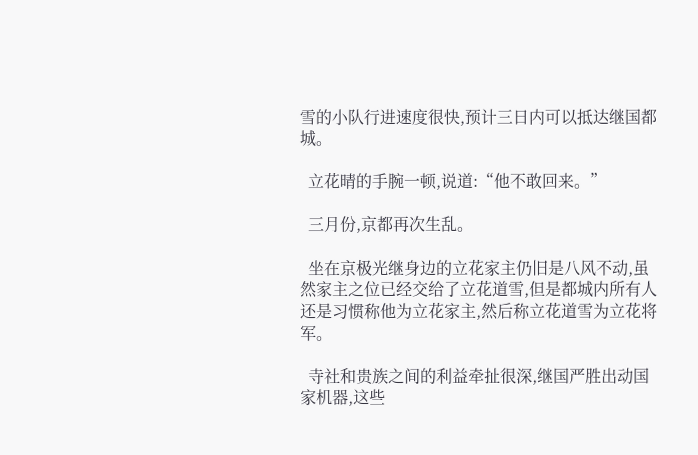雪的小队行进速度很快,预计三日内可以抵达继国都城。

  立花晴的手腕一顿,说道:“他不敢回来。”

  三月份,京都再次生乱。

  坐在京极光继身边的立花家主仍旧是八风不动,虽然家主之位已经交给了立花道雪,但是都城内所有人还是习惯称他为立花家主,然后称立花道雪为立花将军。

  寺社和贵族之间的利益牵扯很深,继国严胜出动国家机器,这些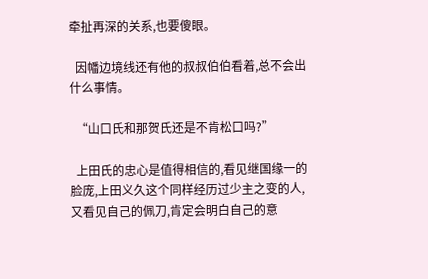牵扯再深的关系,也要傻眼。

  因幡边境线还有他的叔叔伯伯看着,总不会出什么事情。

  “山口氏和那贺氏还是不肯松口吗?”

  上田氏的忠心是值得相信的,看见继国缘一的脸庞,上田义久这个同样经历过少主之变的人,又看见自己的佩刀,肯定会明白自己的意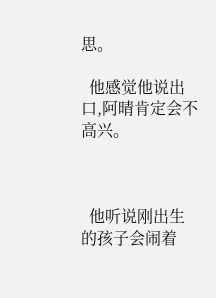思。

  他感觉他说出口,阿晴肯定会不高兴。



  他听说刚出生的孩子会闹着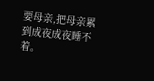要母亲,把母亲累到成夜成夜睡不着。